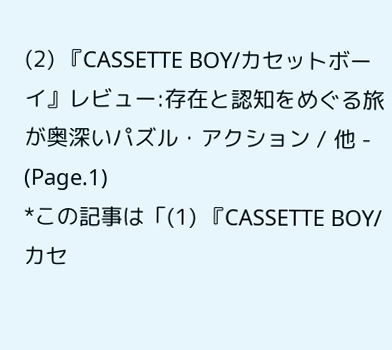(2) 『CASSETTE BOY/カセットボーイ』レビュー:存在と認知をめぐる旅が奥深いパズル・アクション / 他 - (Page.1)
*この記事は「(1) 『CASSETTE BOY/カセ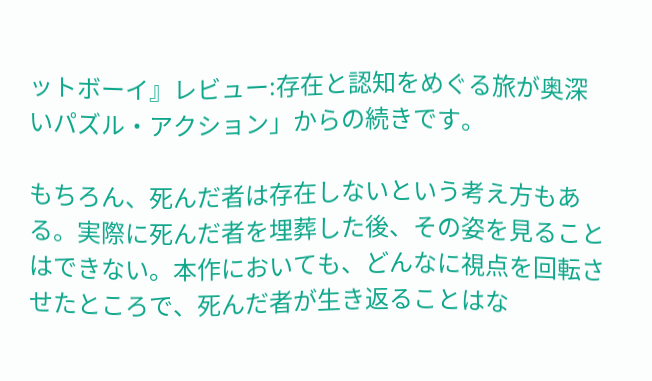ットボーイ』レビュー:存在と認知をめぐる旅が奥深いパズル・アクション」からの続きです。

もちろん、死んだ者は存在しないという考え方もある。実際に死んだ者を埋葬した後、その姿を見ることはできない。本作においても、どんなに視点を回転させたところで、死んだ者が生き返ることはな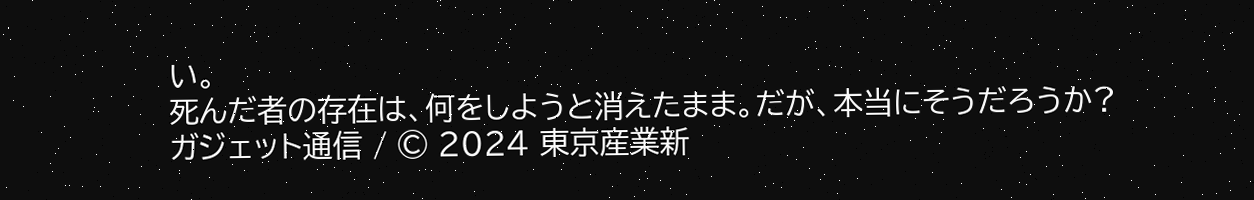い。
死んだ者の存在は、何をしようと消えたまま。だが、本当にそうだろうか?
ガジェット通信 / © 2024 東京産業新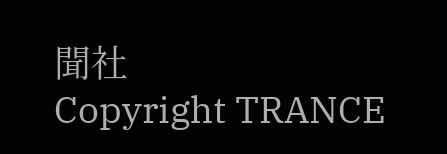聞社
Copyright TRANCE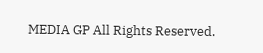MEDIA GP All Rights Reserved.